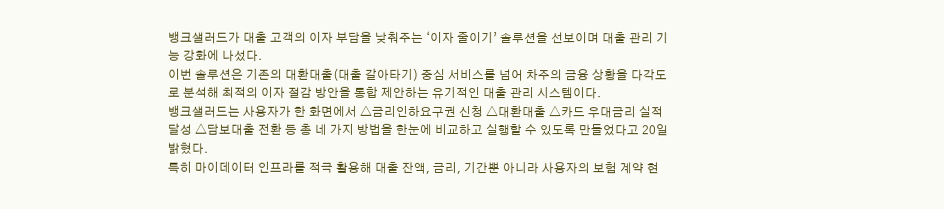뱅크샐러드가 대출 고객의 이자 부담을 낮춰주는 ‘이자 줄이기’ 솔루션을 선보이며 대출 관리 기능 강화에 나섰다.
이번 솔루션은 기존의 대환대출(대출 갈아타기) 중심 서비스를 넘어 차주의 금융 상황을 다각도로 분석해 최적의 이자 절감 방안을 통합 제안하는 유기적인 대출 관리 시스템이다.
뱅크샐러드는 사용자가 한 화면에서 △금리인하요구권 신청 △대환대출 △카드 우대금리 실적 달성 △담보대출 전환 등 총 네 가지 방법을 한눈에 비교하고 실행할 수 있도록 만들었다고 20일 밝혔다.
특히 마이데이터 인프라를 적극 활용해 대출 잔액, 금리, 기간뿐 아니라 사용자의 보험 계약 현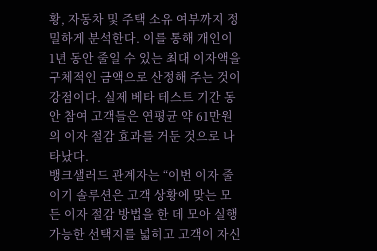황, 자동차 및 주택 소유 여부까지 정밀하게 분석한다. 이를 통해 개인이 1년 동안 줄일 수 있는 최대 이자액을 구체적인 금액으로 산정해 주는 것이 강점이다. 실제 베타 테스트 기간 동안 참여 고객들은 연평균 약 61만원의 이자 절감 효과를 거둔 것으로 나타났다.
뱅크샐러드 관계자는 “이번 이자 줄이기 솔루션은 고객 상황에 맞는 모든 이자 절감 방법을 한 데 모아 실행 가능한 선택지를 넓히고 고객이 자신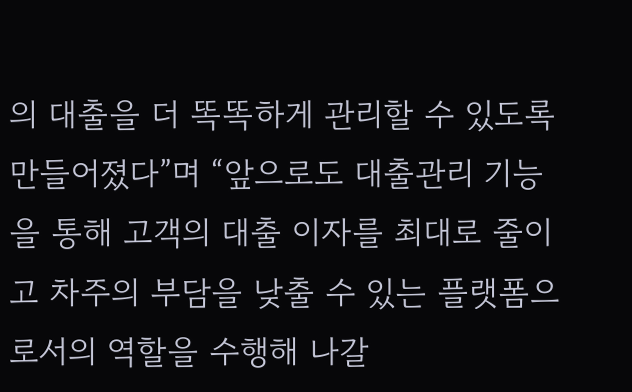의 대출을 더 똑똑하게 관리할 수 있도록 만들어졌다”며 “앞으로도 대출관리 기능을 통해 고객의 대출 이자를 최대로 줄이고 차주의 부담을 낮출 수 있는 플랫폼으로서의 역할을 수행해 나갈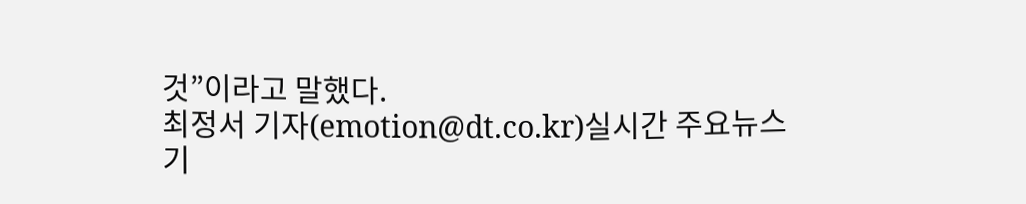것”이라고 말했다.
최정서 기자(emotion@dt.co.kr)실시간 주요뉴스
기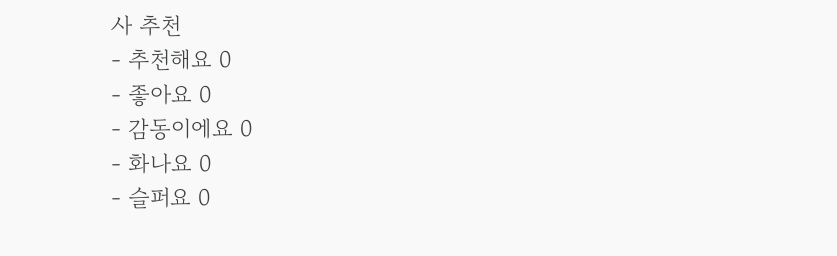사 추천
- 추천해요 0
- 좋아요 0
- 감동이에요 0
- 화나요 0
- 슬퍼요 0